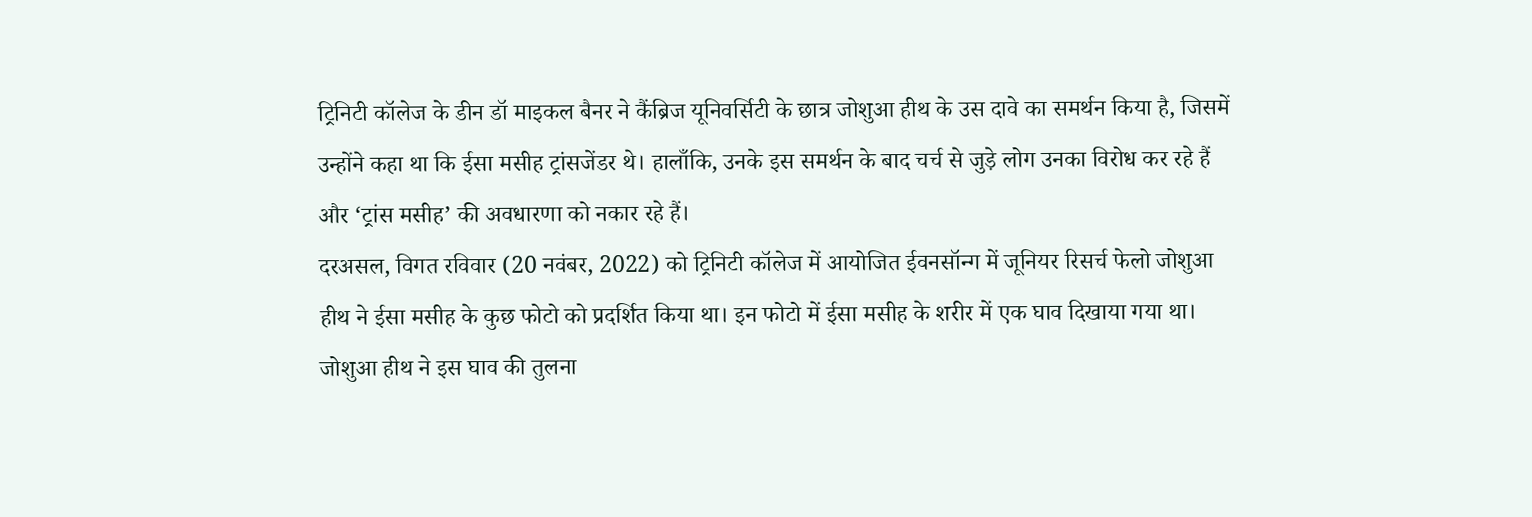ट्रिनिटी कॉलेज के डीन डॉ माइकल बैनर ने कैंब्रिज यूनिवर्सिटी के छात्र जोशुआ हीथ के उस दावे का समर्थन किया है, जिसमें उन्होंने कहा था कि ईसा मसीह ट्रांसजेंडर थे। हालाँकि, उनके इस समर्थन के बाद चर्च से जुड़े लोग उनका विरोध कर रहे हैं और ‘ट्रांस मसीह’ की अवधारणा को नकार रहे हैं।
दरअसल, विगत रविवार (20 नवंबर, 2022) को ट्रिनिटी कॉलेज में आयोजित ईवनसॉन्ग में जूनियर रिसर्च फेलो जोशुआ हीथ ने ईसा मसीह के कुछ फोटो को प्रदर्शित किया था। इन फोटो में ईसा मसीह के शरीर में एक घाव दिखाया गया था। जोशुआ हीथ ने इस घाव की तुलना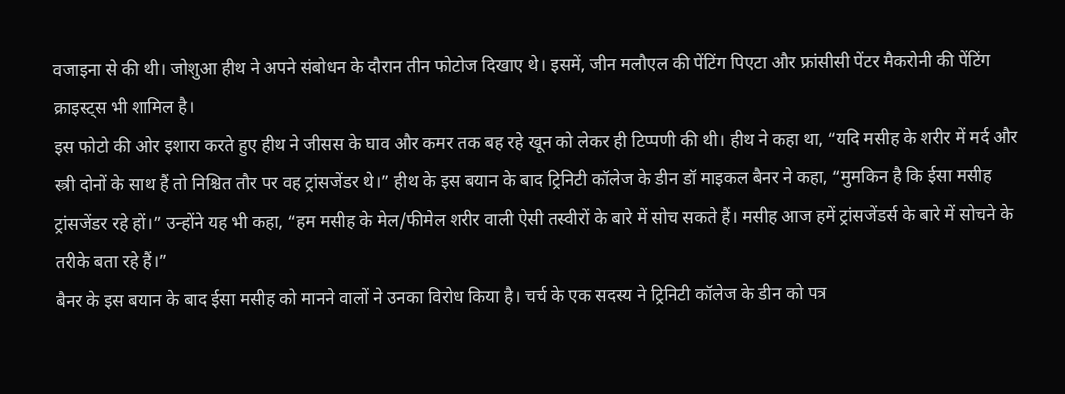वजाइना से की थी। जोशुआ हीथ ने अपने संबोधन के दौरान तीन फोटोज दिखाए थे। इसमें, जीन मलौएल की पेंटिंग पिएटा और फ्रांसीसी पेंटर मैकरोनी की पेंटिंग क्राइस्ट्स भी शामिल है।
इस फोटो की ओर इशारा करते हुए हीथ ने जीसस के घाव और कमर तक बह रहे खून को लेकर ही टिप्पणी की थी। हीथ ने कहा था, “यदि मसीह के शरीर में मर्द और स्त्री दोनों के साथ हैं तो निश्चित तौर पर वह ट्रांसजेंडर थे।” हीथ के इस बयान के बाद ट्रिनिटी कॉलेज के डीन डॉ माइकल बैनर ने कहा, “मुमकिन है कि ईसा मसीह ट्रांसजेंडर रहे हों।” उन्होंने यह भी कहा, “हम मसीह के मेल/फीमेल शरीर वाली ऐसी तस्वीरों के बारे में सोच सकते हैं। मसीह आज हमें ट्रांसजेंडर्स के बारे में सोचने के तरीके बता रहे हैं।”
बैनर के इस बयान के बाद ईसा मसीह को मानने वालों ने उनका विरोध किया है। चर्च के एक सदस्य ने ट्रिनिटी कॉलेज के डीन को पत्र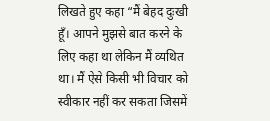लिखते हुए कहा “मैं बेहद दुःखी हूँ। आपने मुझसे बात करने के लिए कहा था लेकिन मैं व्यथित था। मैं ऐसे किसी भी विचार को स्वीकार नहीं कर सकता जिसमें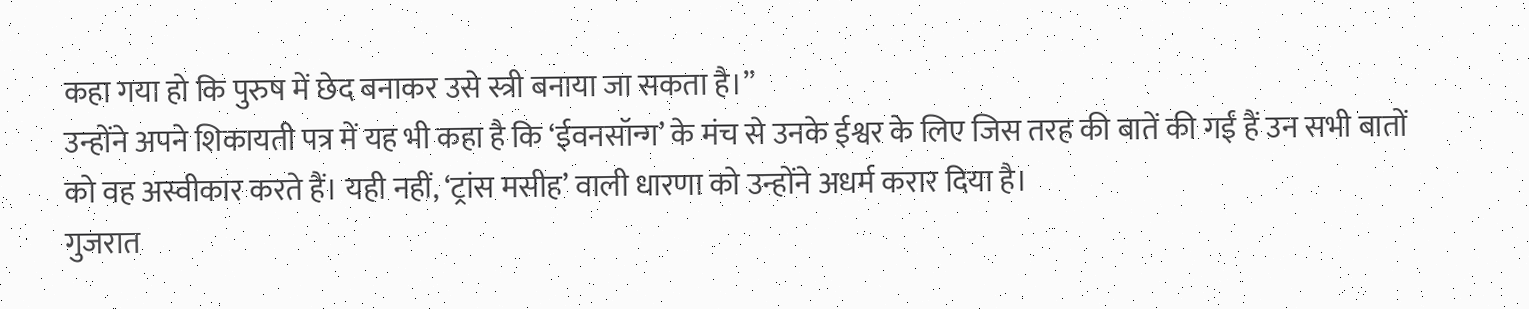कहा गया हो कि पुरुष में छेद बनाकर उसे स्त्री बनाया जा सकता है।”
उन्होंने अपने शिकायती पत्र में यह भी कहा है कि ‘ईवनसॉन्ग’ के मंच से उनके ईश्वर के लिए जिस तरह की बातें की गईं हैं उन सभी बातों को वह अस्वीकार करते हैं। यही नहीं, ‘ट्रांस मसीह’ वाली धारणा को उन्होंने अधर्म करार दिया है।
गुजरात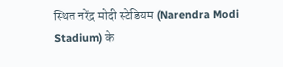स्थित नरेंद्र मोदी स्टेडियम (Narendra Modi Stadium) के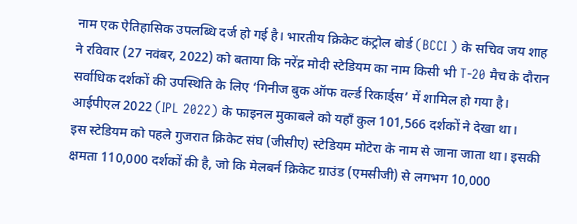नाम एक ऐतिहासिक उपलब्धि दर्ज हो गई है। भारतीय क्रिकेट कंट्रोल बोर्ड (BCCI ) के सचिव जय शाह ने रविवार (27 नवंबर, 2022) को बताया कि नरेंद्र मोदी स्टेडियम का नाम किसी भी T-20 मैच के दौरान सर्वाधिक दर्शकों की उपस्थिति के लिए ‘गिनीज बुक ऑफ वर्ल्ड रिकार्ड्स’ में शामिल हो गया है। आईपीएल 2022 (IPL 2022) के फाइनल मुकाबले को यहाँ कुल 101,566 दर्शकों ने देखा था।
इस स्टेडियम को पहले गुजरात क्रिकेट संघ (जीसीए) स्टेडियम मोटेरा के नाम से जाना जाता था। इसकी क्षमता 110,000 दर्शकों की है, जो कि मेलबर्न क्रिकेट ग्राउंड (एमसीजी) से लगभग 10,000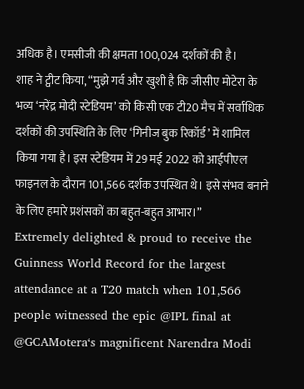अधिक है। एमसीजी की क्षमता 100,024 दर्शकों की है।
शाह ने ट्वीट किया, “मुझे गर्व और खुशी है कि जीसीए मोटेरा के भव्य ‘नरेंद्र मोदी स्टेडियम’ को किसी एक टी20 मैच में सर्वाधिक दर्शकों की उपस्थिति के लिए ‘गिनीज बुक रिकॉर्ड’ में शामिल किया गया है। इस स्टेडियम में 29 मई 2022 को आईपीएल फाइनल के दौरान 101,566 दर्शक उपस्थित थे। इसे संभव बनाने के लिए हमारे प्रशंसकों का बहुत-बहुत आभार।”
Extremely delighted & proud to receive the Guinness World Record for the largest attendance at a T20 match when 101,566 people witnessed the epic @IPL final at @GCAMotera‘s magnificent Narendra Modi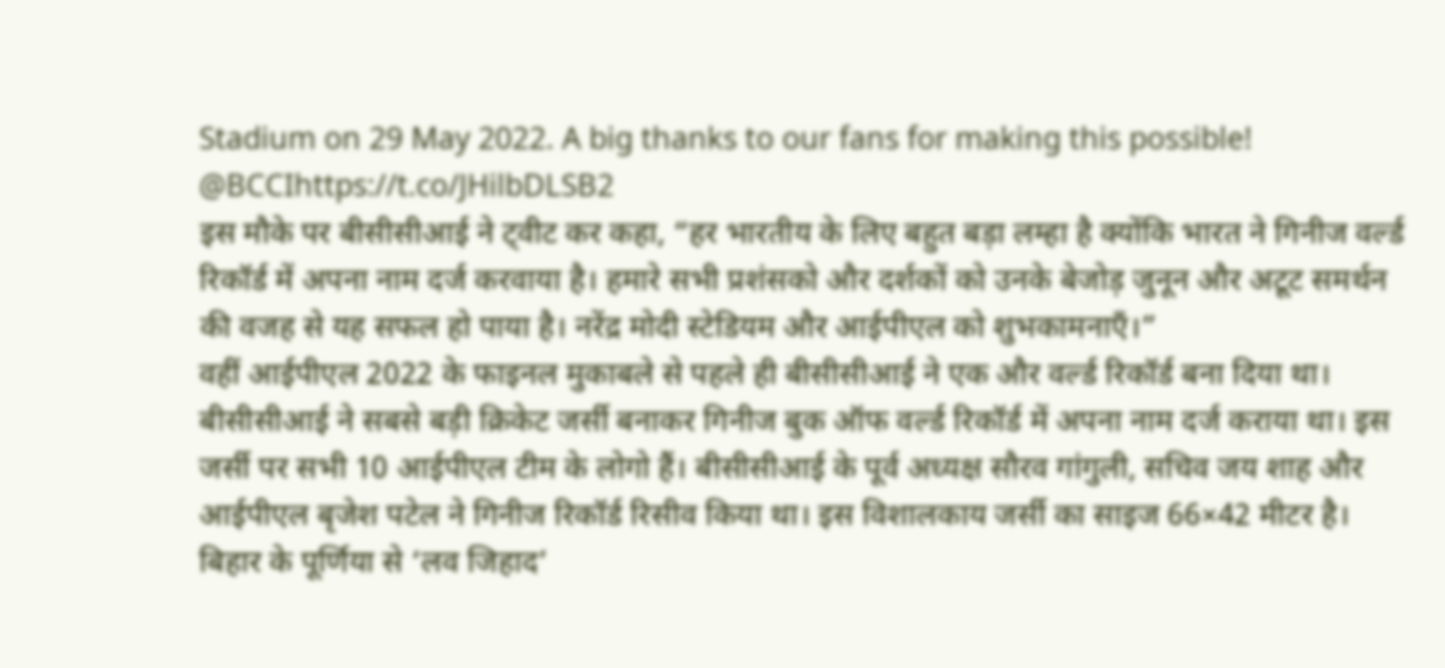Stadium on 29 May 2022. A big thanks to our fans for making this possible! @BCCIhttps://t.co/JHilbDLSB2
इस मौके पर बीसीसीआई ने ट्वीट कर कहा, “हर भारतीय के लिए बहुत बड़ा लम्हा है क्योंकि भारत ने गिनीज वर्ल्ड रिकॉर्ड में अपना नाम दर्ज करवाया है। हमारे सभी प्रशंसको और दर्शकों को उनके बेजोड़ जुनून और अटूट समर्थन की वजह से यह सफल हो पाया है। नरेंद्र मोदी स्टेडियम और आईपीएल को शुभकामनाएँ।”
वहीं आईपीएल 2022 के फाइनल मुकाबले से पहले ही बीसीसीआई ने एक और वर्ल्ड रिकॉर्ड बना दिया था। बीसीसीआई ने सबसे बड़ी क्रिकेट जर्सी बनाकर गिनीज बुक ऑफ वर्ल्ड रिकॉर्ड में अपना नाम दर्ज कराया था। इस जर्सी पर सभी 10 आईपीएल टीम के लोगो हैं। बीसीसीआई के पूर्व अध्यक्ष सौरव गांगुली, सचिव जय शाह और आईपीएल बृजेश पटेल ने गिनीज रिकॉर्ड रिसीव किया था। इस विशालकाय जर्सी का साइज 66×42 मीटर है।
बिहार के पूर्णिया से ‘लव जिहाद’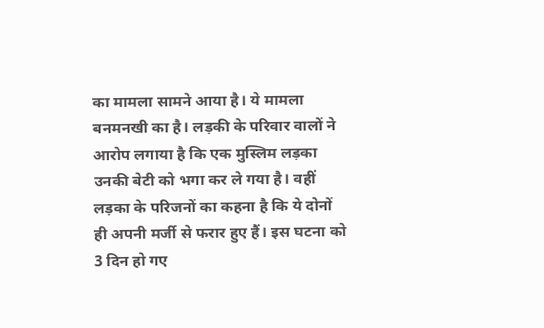का मामला सामने आया है। ये मामला बनमनखी का है। लड़की के परिवार वालों ने आरोप लगाया है कि एक मुस्लिम लड़का उनकी बेटी को भगा कर ले गया है। वहीं लड़का के परिजनों का कहना है कि ये दोनों ही अपनी मर्जी से फरार हुए हैं। इस घटना को 3 दिन हो गए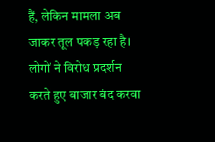हैं, लेकिन मामला अब जाकर तूल पकड़ रहा है। लोगों ने विरोध प्रदर्शन करते हुए बाजार बंद करवा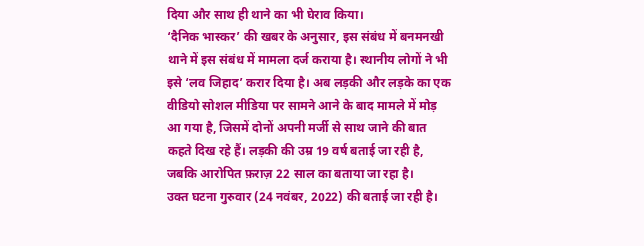दिया और साथ ही थाने का भी घेराव किया।
‘दैनिक भास्कर’ की खबर के अनुसार, इस संबंध में बनमनखी थाने में इस संबंध में मामला दर्ज कराया है। स्थानीय लोगों ने भी इसे ‘लव जिहाद’ करार दिया है। अब लड़की और लड़के का एक वीडियो सोशल मीडिया पर सामने आने के बाद मामले में मोड़ आ गया है, जिसमें दोनों अपनी मर्जी से साथ जाने की बात कहते दिख रहे हैं। लड़की की उम्र 19 वर्ष बताई जा रही है, जबकि आरोपित फ़राज़ 22 साल का बताया जा रहा है।
उक्त घटना गुरुवार (24 नवंबर, 2022) की बताई जा रही है।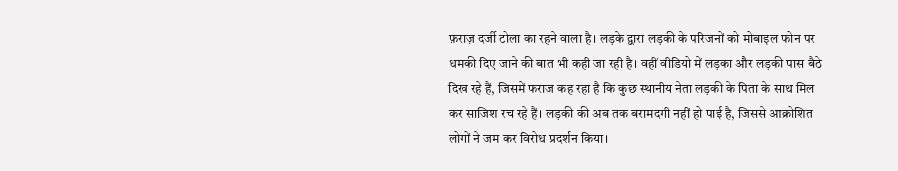फ़राज़ दर्जी टोला का रहने वाला है। लड़के द्वारा लड़की के परिजनों को मोबाइल फोन पर धमकी दिए जाने की बात भी कही जा रही है। वहीं वीडियो में लड़का और लड़की पास बैठे दिख रहे हैं, जिसमें फराज कह रहा है कि कुछ स्थानीय नेता लड़की के पिता के साथ मिल कर साजिश रच रहे हैं। लड़की की अब तक बरामदगी नहीं हो पाई है, जिससे आक्रोशित लोगों ने जम कर विरोध प्रदर्शन किया।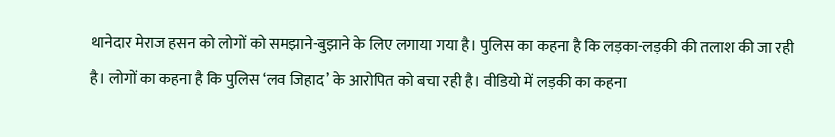थानेदार मेराज हसन को लोगों को समझाने-बुझाने के लिए लगाया गया है। पुलिस का कहना है कि लड़का-लड़की की तलाश की जा रही है। लोगों का कहना है कि पुलिस ‘लव जिहाद’ के आरोपित को बचा रही है। वीडियो में लड़की का कहना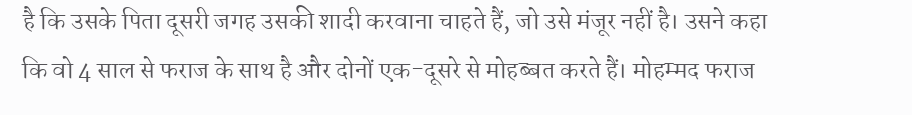है कि उसके पिता दूसरी जगह उसकी शादी करवाना चाहते हैं, जो उसे मंजूर नहीं है। उसने कहा कि वो 4 साल से फराज के साथ है और दोनों एक-दूसरे से मोहब्बत करते हैं। मोहम्मद फराज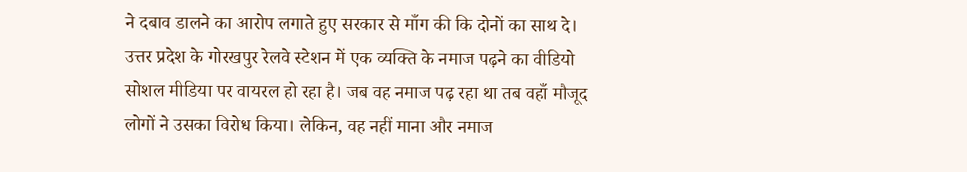ने दबाव डालने का आरोप लगाते हुए सरकार से माँग की कि दोनों का साथ दे।
उत्तर प्रदेश के गोरखपुर रेलवे स्टेशन में एक व्यक्ति के नमाज पढ़ने का वीडियो सोशल मीडिया पर वायरल हो रहा है। जब वह नमाज पढ़ रहा था तब वहाँ मौजूद लोगों ने उसका विरोध किया। लेकिन, वह नहीं माना और नमाज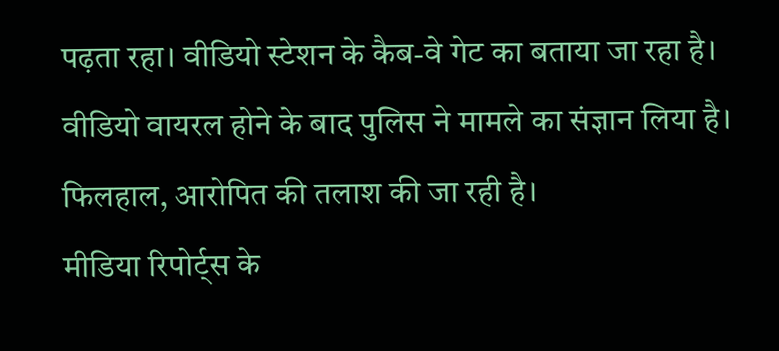पढ़ता रहा। वीडियो स्टेशन के कैब-वे गेट का बताया जा रहा है। वीडियो वायरल होने के बाद पुलिस ने मामले का संज्ञान लिया है। फिलहाल, आरोपित की तलाश की जा रही है।
मीडिया रिपोर्ट्स के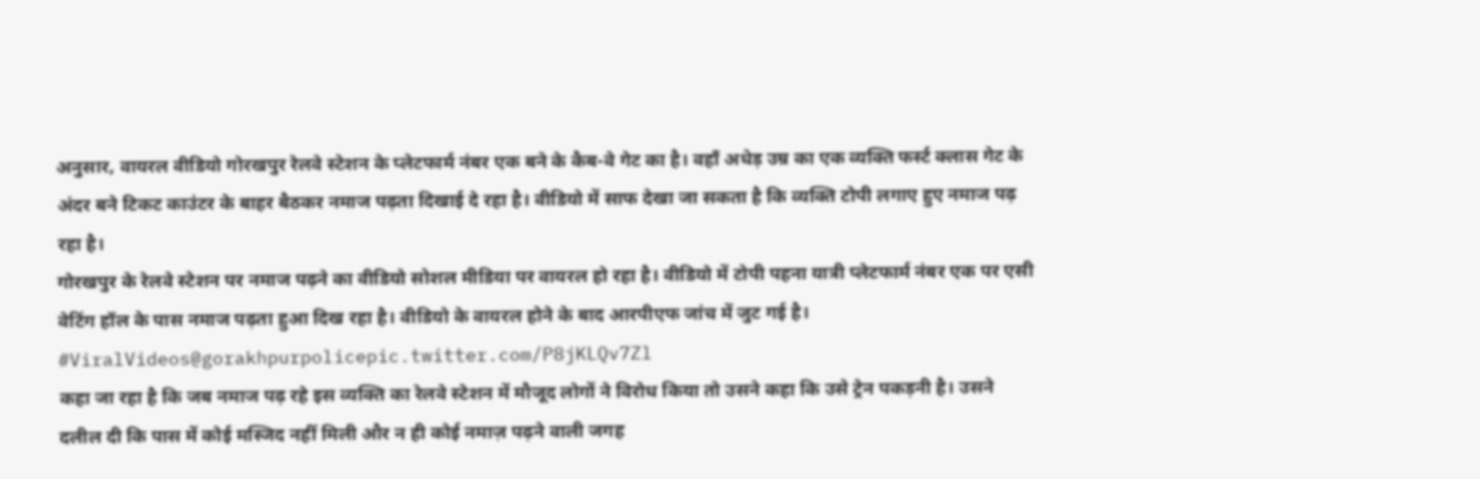अनुसार, वायरल वीडियो गोरखपुर रेलवे स्टेशन के प्लेटफार्म नंबर एक बने के कैब-वे गेट का है। वहाँ अधेड़ उम्र का एक व्यक्ति फर्स्ट क्लास गेट के अंदर बने टिकट काउंटर के बाहर बैठकर नमाज पढ़ता दिखाई दे रहा है। वीडियो में साफ देखा जा सकता है कि व्यक्ति टोपी लगाए हुए नमाज पढ़ रहा है।
गोरखपुर के रेलवे स्टेशन पर नमाज पढ़ने का वीडियो सोशल मीडिया पर वायरल हो रहा है। वीडियो में टोपी पहना यात्री प्लेटफार्म नंबर एक पर एसी वेटिंग हॉल के पास नमाज पढ़ता हुआ दिख रहा है। वीडियो के वायरल होने के बाद आरपीएफ जांच में जुट गई है। #ViralVideos@gorakhpurpolicepic.twitter.com/P8jKLQv7Zl
कहा जा रहा है कि जब नमाज पढ़ रहे इस व्यक्ति का रेलवे स्टेशन में मौजूद लोगों ने विरोध किया तो उसने कहा कि उसे ट्रेन पकड़नी है। उसने दलील दी कि पास में कोई मस्जिद नहीं मिली और न ही कोई नमाज़ पढ़ने वाली जगह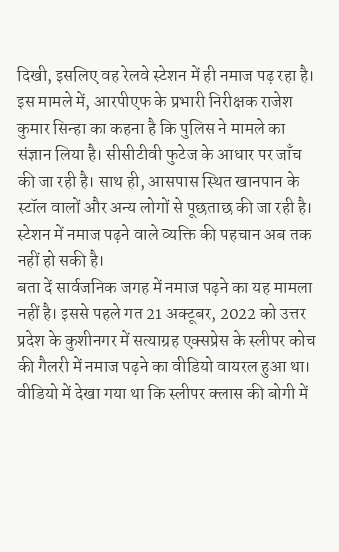दिखी, इसलिए वह रेलवे स्टेशन में ही नमाज पढ़ रहा है।
इस मामले में, आरपीएफ के प्रभारी निरीक्षक राजेश कुमार सिन्हा का कहना है कि पुलिस ने मामले का संज्ञान लिया है। सीसीटीवी फुटेज के आधार पर जाँच की जा रही है। साथ ही, आसपास स्थित खानपान के स्टॉल वालों और अन्य लोगों से पूछताछ की जा रही है। स्टेशन में नमाज पढ़ने वाले व्यक्ति की पहचान अब तक नहीं हो सकी है।
बता दें सार्वजनिक जगह में नमाज पढ़ने का यह मामला नहीं है। इससे पहले गत 21 अक्टूबर, 2022 को उत्तर प्रदेश के कुशीनगर में सत्याग्रह एक्सप्रेस के स्लीपर कोच की गैलरी में नमाज पढ़ने का वीडियो वायरल हुआ था। वीडियो में देखा गया था कि स्लीपर क्लास की बोगी में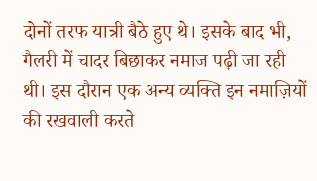दोनों तरफ यात्री बैठे हुए थे। इसके बाद भी, गैलरी में चादर बिछाकर नमाज पढ़ी जा रही थी। इस दौरान एक अन्य व्यक्ति इन नमाज़ियों की रखवाली करते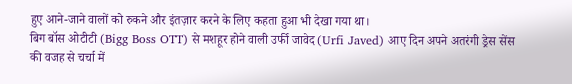हुए आने-जाने वालों को रुकने और इंतज़ार करने के लिए कहता हुआ भी देखा गया था।
बिग बॉस ओटीटी (Bigg Boss OTT) से मशहूर होने वाली उर्फी जावेद (Urfi Javed) आए दिन अपने अतरंगी ड्रेस सेंस की वजह से चर्चा में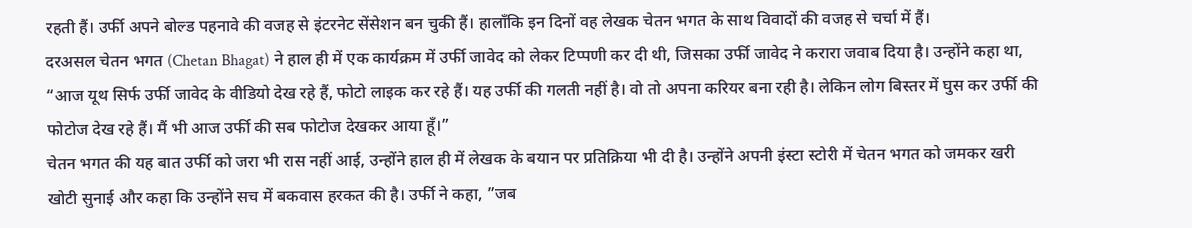रहती हैं। उर्फी अपने बोल्ड पहनावे की वजह से इंटरनेट सेंसेशन बन चुकी हैं। हालाँकि इन दिनों वह लेखक चेतन भगत के साथ विवादों की वजह से चर्चा में हैं।
दरअसल चेतन भगत (Chetan Bhagat) ने हाल ही में एक कार्यक्रम में उर्फी जावेद को लेकर टिप्पणी कर दी थी, जिसका उर्फी जावेद ने करारा जवाब दिया है। उन्होंने कहा था, “आज यूथ सिर्फ उर्फी जावेद के वीडियो देख रहे हैं, फोटो लाइक कर रहे हैं। यह उर्फी की गलती नहीं है। वो तो अपना करियर बना रही है। लेकिन लोग बिस्तर में घुस कर उर्फी की फोटोज देख रहे हैं। मैं भी आज उर्फी की सब फोटोज देखकर आया हूँ।”
चेतन भगत की यह बात उर्फी को जरा भी रास नहीं आई, उन्होंने हाल ही में लेखक के बयान पर प्रतिक्रिया भी दी है। उन्होंने अपनी इंस्टा स्टोरी में चेतन भगत को जमकर खरी खोटी सुनाई और कहा कि उन्होंने सच में बकवास हरकत की है। उर्फी ने कहा, ”जब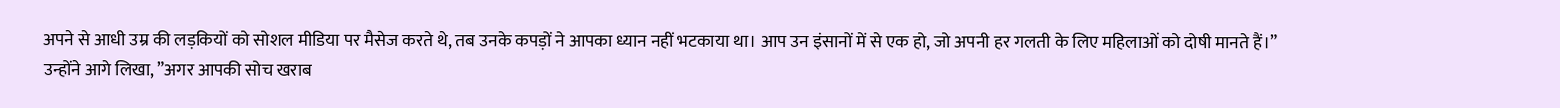अपने से आधी उम्र की लड़कियों को सोशल मीडिया पर मैसेज करते थे, तब उनके कपड़ों ने आपका ध्यान नहीं भटकाया था। आप उन इंसानों में से एक हो, जो अपनी हर गलती के लिए महिलाओं को दोषी मानते हैं।”
उन्होंने आगे लिखा, ”अगर आपकी सोच खराब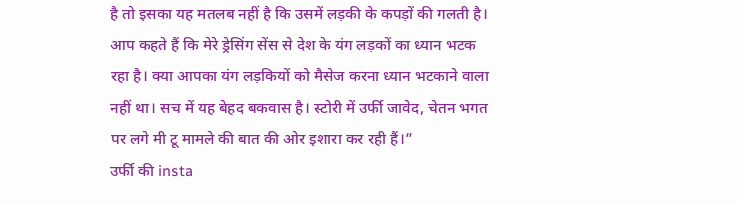है तो इसका यह मतलब नहीं है कि उसमें लड़की के कपड़ों की गलती है। आप कहते हैं कि मेरे ड्रेसिंग सेंस से देश के यंग लड़कों का ध्यान भटक रहा है। क्या आपका यंग लड़कियों को मैसेज करना ध्यान भटकाने वाला नहीं था। सच में यह बेहद बकवास है। स्टोरी में उर्फी जावेद, चेतन भगत पर लगे मी टू मामले की बात की ओर इशारा कर रही हैं।”
उर्फी की insta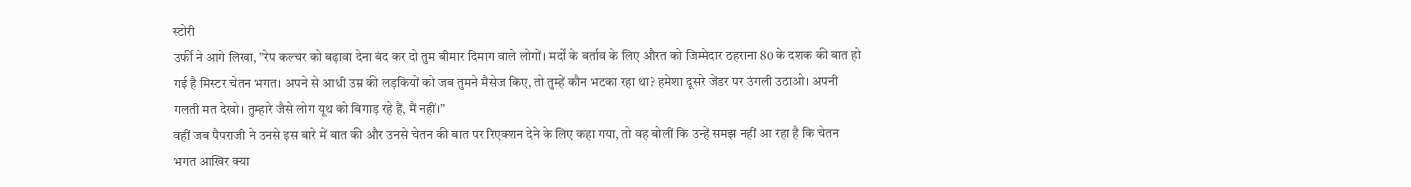स्टोरी
उर्फी ने आगे लिखा, ”रेप कल्चर को बढ़ावा देना बंद कर दो तुम बीमार दिमाग वाले लोगों। मर्दों के बर्ताव के लिए औरत को जिम्मेदार ठहराना 80 के दशक की बात हो गई है मिस्टर चेतन भगत। अपने से आधी उम्र की लड़कियों को जब तुमने मैसेज किए, तो तुम्हें कौन भटका रहा था? हमेशा दूसरे जेंडर पर उंगली उठाओ। अपनी गलती मत देखो। तुम्हारे जैसे लोग यूथ को बिगाड़ रहे हैं, मैं नहीं।”
वहीं जब पैपराजी ने उनसे इस बारे में बात की और उनसे चेतन की बात पर रिएक्शन देने के लिए कहा गया, तो वह बोलीं कि उन्हें समझ नहीं आ रहा है कि चेतन भगत आखिर क्या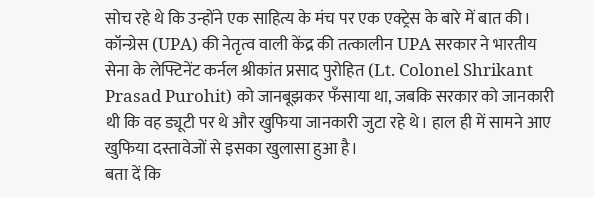सोच रहे थे कि उन्होंने एक साहित्य के मंच पर एक एक्ट्रेस के बारे में बात की।
कॉन्ग्रेस (UPA) की नेतृत्व वाली केंद्र की तत्कालीन UPA सरकार ने भारतीय सेना के लेफ्टिनेंट कर्नल श्रीकांत प्रसाद पुरोहित (Lt. Colonel Shrikant Prasad Purohit) को जानबूझकर फँसाया था, जबकि सरकार को जानकारी थी कि वह ड्यूटी पर थे और खुफिया जानकारी जुटा रहे थे। हाल ही में सामने आए खुफिया दस्तावेजों से इसका खुलासा हुआ है।
बता दें कि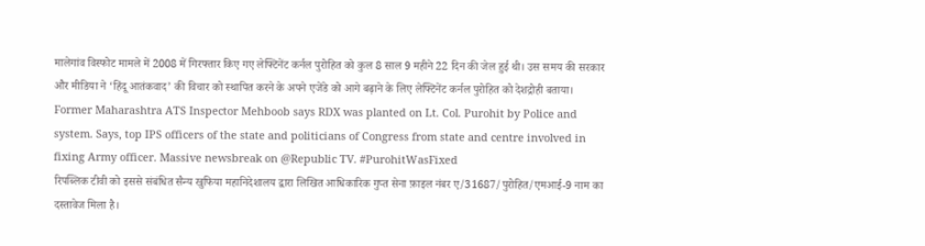मालेगांव विस्फोट मामले में 2008 में गिरफ्तार किए गए लेफ्टिनेंट कर्नल पुरोहित को कुल 8 साल 9 महीने 22 दिन की जेल हुई थी। उस समय की सरकार और मीडिया ने ‘हिंदू आतंकवाद’ की विचार को स्थापित करने के अपने एजेंडे को आगे बढ़ाने के लिए लेफ्टिनेंट कर्नल पुरोहित को देशद्रोही बताया।
Former Maharashtra ATS Inspector Mehboob says RDX was planted on Lt. Col. Purohit by Police and system. Says, top IPS officers of the state and politicians of Congress from state and centre involved in fixing Army officer. Massive newsbreak on @Republic TV. #PurohitWasFixed
रिपब्लिक टीवी को इससे संबंधित सैन्य खुफिया महानिदेशालय द्वारा लिखित आधिकारिक गुप्त सेना फ़ाइल नंबर ए/31687/पुरोहित/एमआई-9 नाम का दस्तावेज मिला है।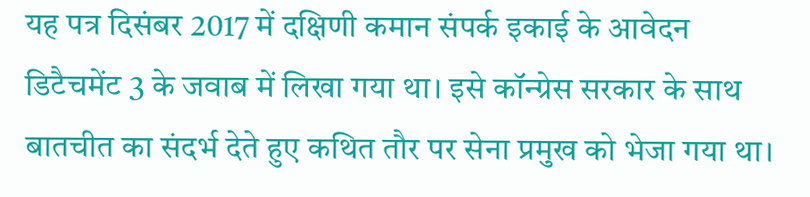यह पत्र दिसंबर 2017 में दक्षिणी कमान संपर्क इकाई के आवेदन डिटैचमेंट 3 के जवाब में लिखा गया था। इसे कॉन्ग्रेस सरकार के साथ बातचीत का संदर्भ देते हुए कथित तौर पर सेना प्रमुख को भेजा गया था।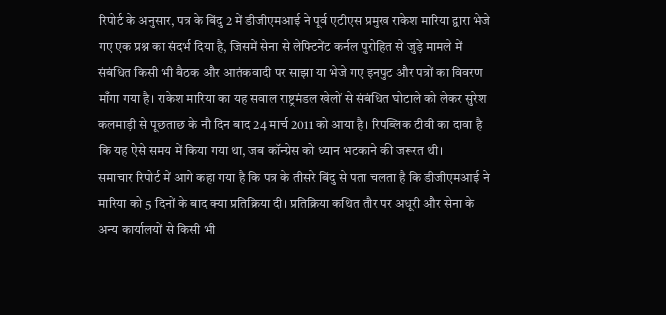रिपोर्ट के अनुसार, पत्र के बिंदु 2 में डीजीएमआई ने पूर्व एटीएस प्रमुख राकेश मारिया द्वारा भेजे गए एक प्रश्न का संदर्भ दिया है, जिसमें सेना से लेफ्टिनेंट कर्नल पुरोहित से जुड़े मामले में संबंधित किसी भी बैठक और आतंकवादी पर साझा या भेजे गए इनपुट और पत्रों का विवरण माँगा गया है। राकेश मारिया का यह सवाल राष्ट्रमंडल खेलों से संबंधित घोटाले को लेकर सुरेश कलमाड़ी से पूछताछ के नौ दिन बाद 24 मार्च 2011 को आया है। रिपब्लिक टीवी का दावा है कि यह ऐसे समय में किया गया था, जब कॉन्ग्रेस को ध्यान भटकाने की जरूरत थी।
समाचार रिपोर्ट में आगे कहा गया है कि पत्र के तीसरे बिंदु से पता चलता है कि डीजीएमआई ने मारिया को 5 दिनों के बाद क्या प्रतिक्रिया दी। प्रतिक्रिया कथित तौर पर अधूरी और सेना के अन्य कार्यालयों से किसी भी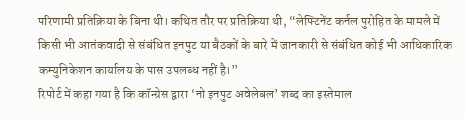परिणामी प्रतिक्रिया के बिना थी। कथित तौर पर प्रतिक्रिया थी, “लेफ्टिनेंट कर्नल पुरोहित के मामले में किसी भी आतंकवादी से संबंधित इनपुट या बैठकों के बारे में जानकारी से संबंधित कोई भी आधिकारिक कम्युनिकेशन कार्यालय के पास उपलब्ध नहीं है।”
रिपोर्ट में कहा गया है कि कॉन्ग्रेस द्वारा ‘नो इनपुट अवेलेबल’ शब्द का इस्तेमाल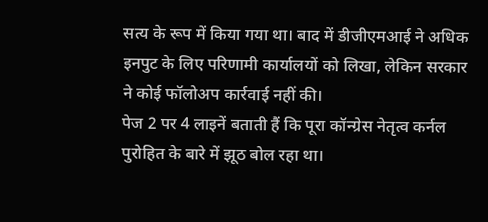सत्य के रूप में किया गया था। बाद में डीजीएमआई ने अधिक इनपुट के लिए परिणामी कार्यालयों को लिखा, लेकिन सरकार ने कोई फॉलोअप कार्रवाई नहीं की।
पेज 2 पर 4 लाइनें बताती हैं कि पूरा कॉन्ग्रेस नेतृत्व कर्नल पुरोहित के बारे में झूठ बोल रहा था।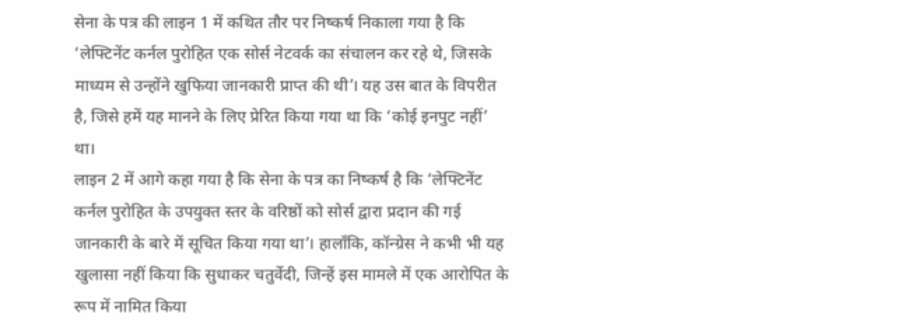सेना के पत्र की लाइन 1 में कथित तौर पर निष्कर्ष निकाला गया है कि ‘लेफ्टिनेंट कर्नल पुरोहित एक सोर्स नेटवर्क का संचालन कर रहे थे, जिसके माध्यम से उन्होंने खुफिया जानकारी प्राप्त की थी’। यह उस बात के विपरीत है, जिसे हमें यह मानने के लिए प्रेरित किया गया था कि ‘कोई इनपुट नहीं’ था।
लाइन 2 में आगे कहा गया है कि सेना के पत्र का निष्कर्ष है कि ‘लेफ्टिनेंट कर्नल पुरोहित के उपयुक्त स्तर के वरिष्ठों को सोर्स द्वारा प्रदान की गई जानकारी के बारे में सूचित किया गया था’। हालाँकि, कॉन्ग्रेस ने कभी भी यह खुलासा नहीं किया कि सुधाकर चतुर्वेदी, जिन्हें इस मामले में एक आरोपित के रूप में नामित किया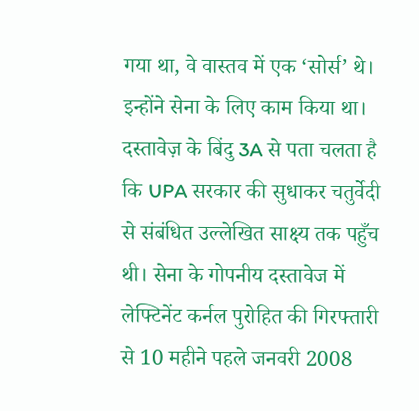गया था, वे वास्तव में एक ‘सोर्स’ थे। इन्होंने सेना के लिए काम किया था।
दस्तावेज़ के बिंदु 3A से पता चलता है कि UPA सरकार की सुधाकर चतुर्वेदी से संबंधित उल्लेखित साक्ष्य तक पहुँच थी। सेना के गोपनीय दस्तावेज में लेफ्टिनेंट कर्नल पुरोहित की गिरफ्तारी से 10 महीने पहले जनवरी 2008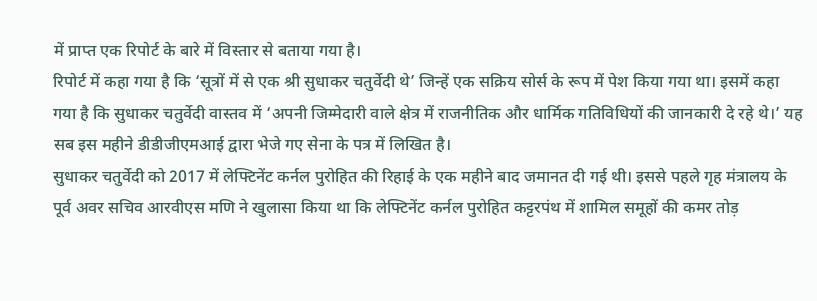में प्राप्त एक रिपोर्ट के बारे में विस्तार से बताया गया है।
रिपोर्ट में कहा गया है कि ‘सूत्रों में से एक श्री सुधाकर चतुर्वेदी थे’ जिन्हें एक सक्रिय सोर्स के रूप में पेश किया गया था। इसमें कहा गया है कि सुधाकर चतुर्वेदी वास्तव में ‘अपनी जिम्मेदारी वाले क्षेत्र में राजनीतिक और धार्मिक गतिविधियों की जानकारी दे रहे थे।’ यह सब इस महीने डीडीजीएमआई द्वारा भेजे गए सेना के पत्र में लिखित है।
सुधाकर चतुर्वेदी को 2017 में लेफ्टिनेंट कर्नल पुरोहित की रिहाई के एक महीने बाद जमानत दी गई थी। इससे पहले गृह मंत्रालय के पूर्व अवर सचिव आरवीएस मणि ने खुलासा किया था कि लेफ्टिनेंट कर्नल पुरोहित कट्टरपंथ में शामिल समूहों की कमर तोड़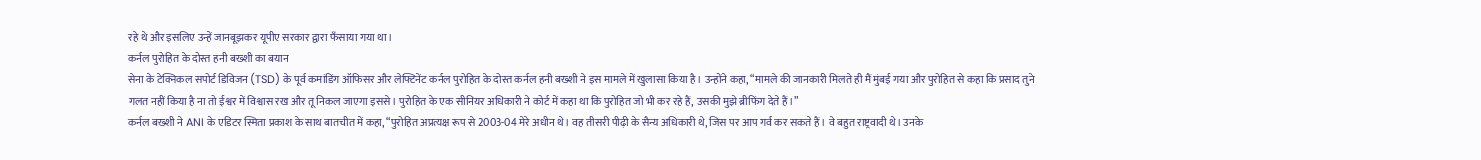रहे थे और इसलिए उन्हें जानबूझकर यूपीए सरकार द्वारा फँसाया गया था।
कर्नल पुरोहित के दोस्त हनी बख्शी का बयान
सेना के टेक्निकल सपोर्ट डिविजन (TSD) के पूर्व कमांडिंग ऑफिसर और लेफ्टिनेंट कर्नल पुरोहित के दोस्त कर्नल हनी बख्शी ने इस मामले में खुलासा किया है। उन्होंने कहा, “मामले की जानकारी मिलते ही मैं मुंबई गया और पुरोहित से कहा कि प्रसाद तुने गलत नहीं किया है ना तो ईश्वर में विश्वास रख और तू निकल जाएगा इससे। पुरोहित के एक सीनियर अधिकारी ने कोर्ट में कहा था कि पुरोहित जो भी कर रहे हैं, उसकी मुझे ब्रीफिंग देते हैं।”
कर्नल बख्शी ने ANI के एडिटर स्मिता प्रकाश के साथ बातचीत में कहा, “पुरोहित अप्रत्यक्ष रूप से 2003-04 मेरे अधीन थे। वह तीसरी पीढ़ी के सैन्य अधिकारी थे, जिस पर आप गर्व कर सकते हैं। वे बहुत राष्ट्रवादी थे। उनके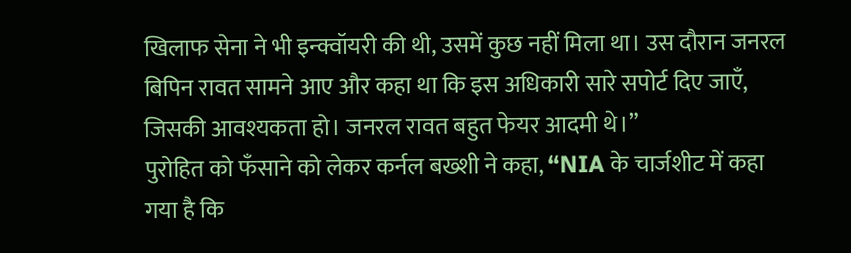खिलाफ सेना ने भी इन्क्वॉयरी की थी, उसमें कुछ नहीं मिला था। उस दौरान जनरल बिपिन रावत सामने आए और कहा था कि इस अधिकारी सारे सपोर्ट दिए जाएँ, जिसकी आवश्यकता हो। जनरल रावत बहुत फेयर आदमी थे।”
पुरोहित को फँसाने को लेकर कर्नल बख्शी ने कहा, “NIA के चार्जशीट में कहा गया है कि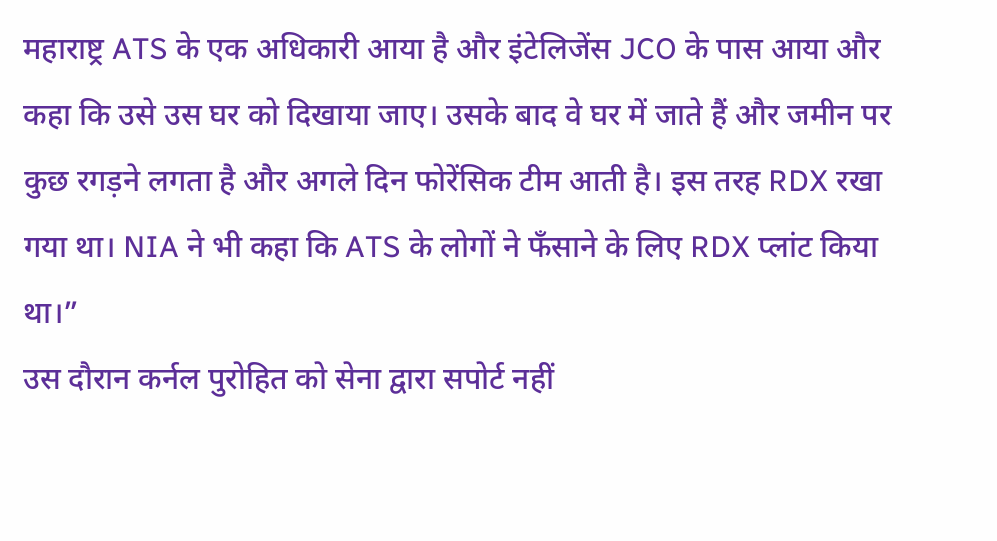महाराष्ट्र ATS के एक अधिकारी आया है और इंटेलिजेंस JCO के पास आया और कहा कि उसे उस घर को दिखाया जाए। उसके बाद वे घर में जाते हैं और जमीन पर कुछ रगड़ने लगता है और अगले दिन फोरेंसिक टीम आती है। इस तरह RDX रखा गया था। NIA ने भी कहा कि ATS के लोगों ने फँसाने के लिए RDX प्लांट किया था।”
उस दौरान कर्नल पुरोहित को सेना द्वारा सपोर्ट नहीं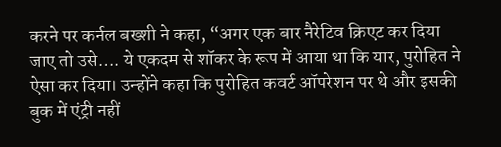करने पर कर्नल बख्शी ने कहा, “अगर एक बार नैरेटिव क्रिएट कर दिया जाए तो उसे…. ये एकदम से शॉकर के रूप में आया था कि यार, पुरोहित ने ऐसा कर दिया। उन्होंने कहा कि पुरोहित कवर्ट ऑपरेशन पर थे और इसकी बुक में एंट्री नहीं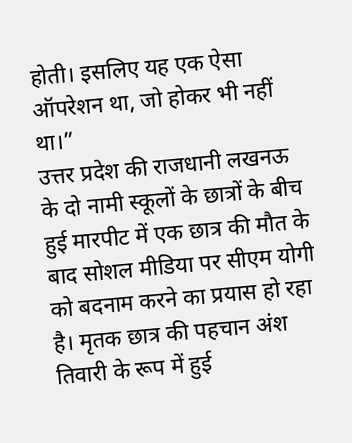होती। इसलिए यह एक ऐसा ऑपरेशन था, जो होकर भी नहीं था।”
उत्तर प्रदेश की राजधानी लखनऊ के दो नामी स्कूलों के छात्रों के बीच हुई मारपीट में एक छात्र की मौत के बाद सोशल मीडिया पर सीएम योगी को बदनाम करने का प्रयास हो रहा है। मृतक छात्र की पहचान अंश तिवारी के रूप में हुई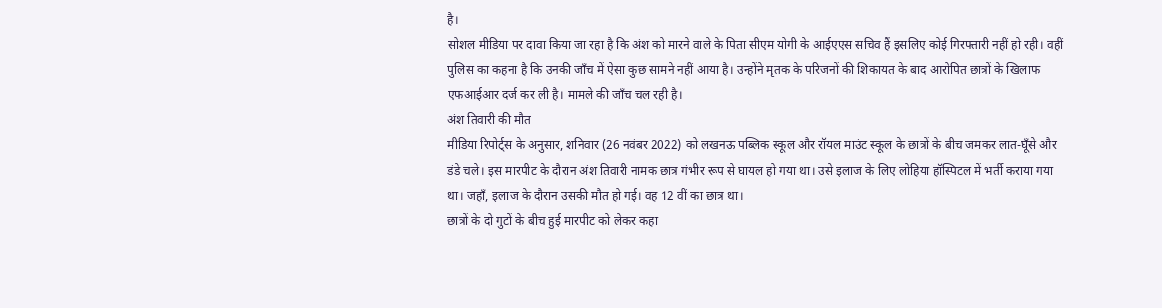है।
सोशल मीडिया पर दावा किया जा रहा है कि अंश को मारने वाले के पिता सीएम योगी के आईएएस सचिव हैं इसलिए कोई गिरफ्तारी नहीं हो रही। वहीं पुलिस का कहना है कि उनकी जाँच में ऐसा कुछ सामने नहीं आया है। उन्होंने मृतक के परिजनों की शिकायत के बाद आरोपित छात्रों के खिलाफ एफआईआर दर्ज कर ली है। मामले की जाँच चल रही है।
अंश तिवारी की मौत
मीडिया रिपोर्ट्स के अनुसार, शनिवार (26 नवंबर 2022) को लखनऊ पब्लिक स्कूल और रॉयल माउंट स्कूल के छात्रों के बीच जमकर लात-घूँसे और डंडे चले। इस मारपीट के दौरान अंश तिवारी नामक छात्र गंभीर रूप से घायल हो गया था। उसे इलाज के लिए लोहिया हॉस्पिटल में भर्ती कराया गया था। जहाँ, इलाज के दौरान उसकी मौत हो गई। वह 12 वीं का छात्र था।
छात्रों के दो गुटों के बीच हुई मारपीट को लेकर कहा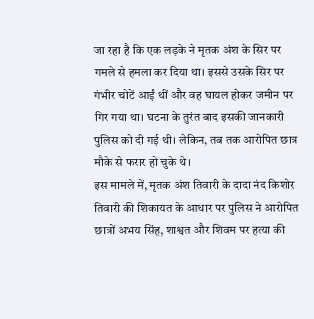जा रहा है कि एक लड़के ने मृतक अंश के सिर पर गमले से हमला कर दिया था। इससे उसके सिर पर गंभीर चोटें आईं थीं और वह घायल होकर जमीन पर गिर गया था। घटना के तुरंत बाद इसकी जानकारी पुलिस को दी गई थी। लेकिन, तब तक आरोपित छात्र मौके से फरार हो चुके थे।
इस मामले में, मृतक अंश तिवारी के दादा नंद किशोर तिवारी की शिकायत के आधार पर पुलिस ने आरोपित छात्रों अभय सिंह, शाश्वत और शिवम पर हत्या की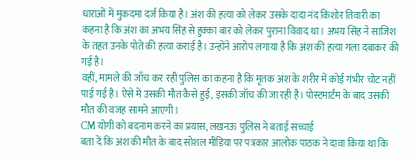धाराओं में मुकदमा दर्ज किया है। अंश की हत्या को लेकर उसके दादा नंद किशोर तिवारी का कहना है कि अंश का अभय सिंह से हुक्का बार को लेकर पुराना विवाद था। अभय सिंह ने साजिश के तहत उनके पोते की हत्या कराई है। उन्होंने आरोप लगाया है कि अंश की हत्या गला दबाकर की गई है।
वहीं, मामले की जाँच कर रही पुलिस का कहना है कि मृतक अंश के शरीर में कोई गंभीर चोट नहीं पाई गई है। ऐसे में उसकी मौत कैसे हुई, इसकी जाँच की जा रही है। पोस्टमार्टम के बाद उसकी मौत की वजह सामने आएगी।
CM योगी को बदनाम करने का प्रयास, लखनऊ पुलिस ने बताई सच्चाई
बता दें कि अंश की मौत के बाद सोशल मीडिया पर पत्रकार आलोक पाठक ने दावा किया था कि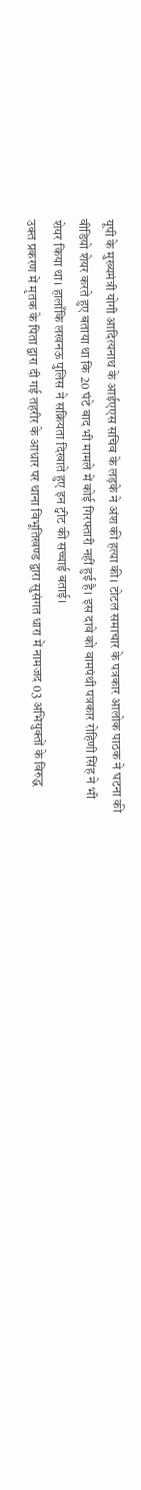यूपी के मुख्यमंत्री योगी आदित्यनाथ के आईएएस सचिव के लड़के ने अंश की हत्या की। टोटल समाचार के पत्रकार आलोक पाठक ने घटना की वीडियो शेयर करते हुए बताया था कि 20 घंटे बाद भी मामले में कोई गिरफ्तारी नहीं हुई है। इस दावे को वामपंथी पत्रकार रोहिणी सिंह ने भी शेयर किया था। हालाँकि लखनऊ पुलिस ने सक्रियता दिखाते हुए इन ट्वीट की सच्चाई बताई।
उक्त प्रकरण में मृतक के पिता द्वारा दी गई तहरीर के आधार पर थाना विभूतिखण्ड द्वारा सुसंगत धारा में नामजद 03 अभियुक्तों के विरुद्ध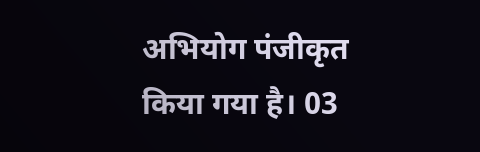अभियोग पंजीकृत किया गया है। 03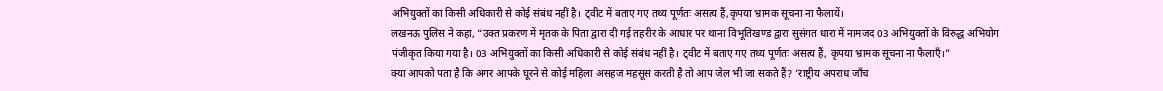अभियुक्तों का किसी अधिकारी से कोई संबंध नहीं है। ट्वीट में बताए गए तथ्य पूर्णतः असत्य हैं,कृपया भ्रामक सूचना ना फैलायें।
लखनऊ पुलिस ने कहा, “उक्त प्रकरण में मृतक के पिता द्वारा दी गई तहरीर के आधार पर थाना विभूतिखण्ड द्वारा सुसंगत धारा में नामजद 03 अभियुक्तों के विरुद्ध अभियोग पंजीकृत किया गया है। 03 अभियुक्तों का किसी अधिकारी से कोई संबंध नहीं है। ट्वीट में बताए गए तथ्य पूर्णतः असत्य हैं, कृपया भ्रामक सूचना ना फैलाएँ।”
क्या आपको पता है कि अगर आपके घूरने से कोई महिला असहज महसूस करती है तो आप जेल भी जा सकते हैं? ‘राष्ट्रीय अपराध जाँच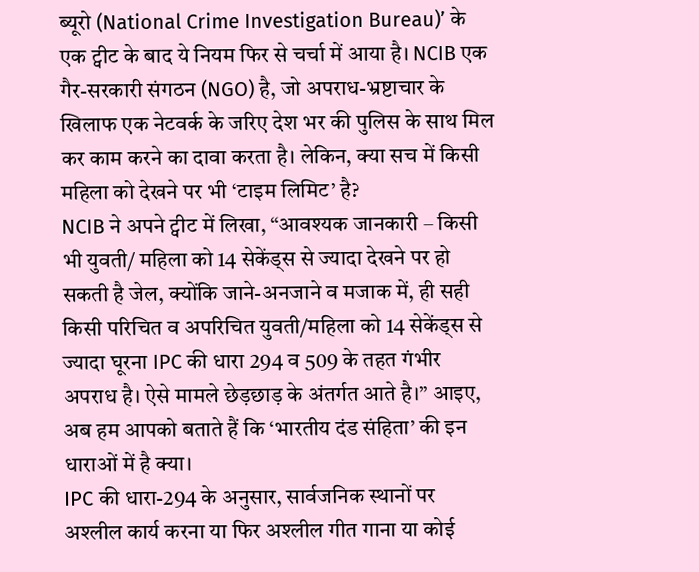ब्यूरो (National Crime Investigation Bureau)’ के एक ट्वीट के बाद ये नियम फिर से चर्चा में आया है। NCIB एक गैर-सरकारी संगठन (NGO) है, जो अपराध-भ्रष्टाचार के खिलाफ एक नेटवर्क के जरिए देश भर की पुलिस के साथ मिल कर काम करने का दावा करता है। लेकिन, क्या सच में किसी महिला को देखने पर भी ‘टाइम लिमिट’ है?
NCIB ने अपने ट्वीट में लिखा, “आवश्यक जानकारी – किसी भी युवती/ महिला को 14 सेकेंड्स से ज्यादा देखने पर हो सकती है जेल, क्योंकि जाने-अनजाने व मजाक में, ही सही किसी परिचित व अपरिचित युवती/महिला को 14 सेकेंड्स से ज्यादा घूरना IPC की धारा 294 व 509 के तहत गंभीर अपराध है। ऐसे मामले छेड़छाड़ के अंतर्गत आते है।” आइए, अब हम आपको बताते हैं कि ‘भारतीय दंड संहिता’ की इन धाराओं में है क्या।
IPC की धारा-294 के अनुसार, सार्वजनिक स्थानों पर अश्लील कार्य करना या फिर अश्लील गीत गाना या कोई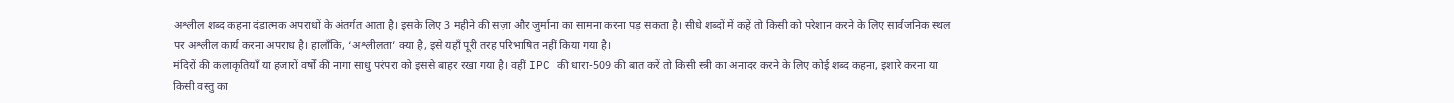अश्लील शब्द कहना दंडात्मक अपराधों के अंतर्गत आता है। इसके लिए 3 महीने की सज़ा और जुर्माना का सामना करना पड़ सकता है। सीधे शब्दों में कहें तो किसी को परेशान करने के लिए सार्वजनिक स्थल पर अश्लील कार्य करना अपराध है। हालाँकि, ‘अश्लीलता’ क्या है, इसे यहाँ पूरी तरह परिभाषित नहीं किया गया है।
मंदिरों की कलाकृतियाँ या हजारों वर्षों की नागा साधु परंपरा को इससे बाहर रखा गया है। वहीं IPC की धारा-509 की बात करें तो किसी स्त्री का अनादर करने के लिए कोई शब्द कहना, इशारे करना या किसी वस्तु का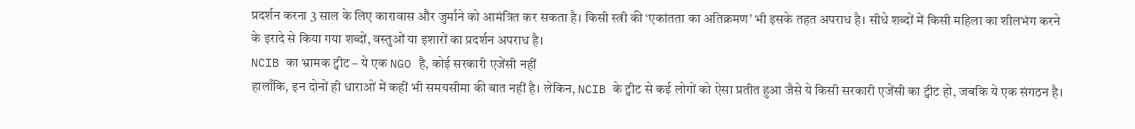प्रदर्शन करना 3 साल के लिए कारावास और जुर्माने को आमंत्रित कर सकता है। किसी स्त्री की ‘एकांतता का अतिक्रमण’ भी इसके तहत अपराध है। सीधे शब्दों में किसी महिला का शीलभंग करने के इरादे से किया गया शब्दों, वस्तुओं या इशारों का प्रदर्शन अपराध है।
NCIB का भ्रामक ट्वीट – ये एक NGO है, कोई सरकारी एजेंसी नहीं
हालाँकि, इन दोनों ही धाराओं में कहीं भी समयसीमा की बात नहीं है। लेकिन, NCIB के ट्वीट से कई लोगों को ऐसा प्रतीत हुआ जैसे ये किसी सरकारी एजेंसी का ट्वीट हो, जबकि ये एक संगठन है।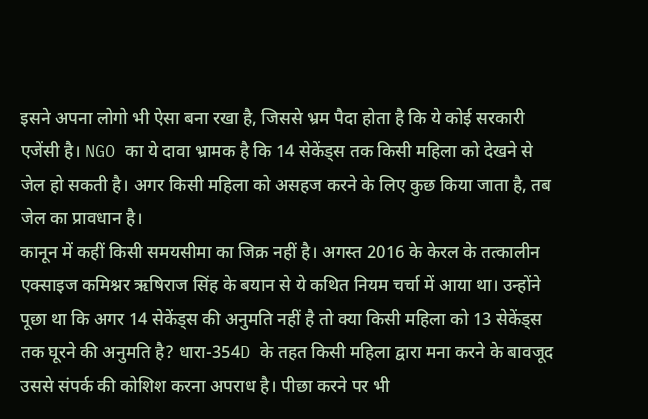इसने अपना लोगो भी ऐसा बना रखा है, जिससे भ्रम पैदा होता है कि ये कोई सरकारी एजेंसी है। NGO का ये दावा भ्रामक है कि 14 सेकेंड्स तक किसी महिला को देखने से जेल हो सकती है। अगर किसी महिला को असहज करने के लिए कुछ किया जाता है, तब जेल का प्रावधान है।
कानून में कहीं किसी समयसीमा का जिक्र नहीं है। अगस्त 2016 के केरल के तत्कालीन एक्साइज कमिश्नर ऋषिराज सिंह के बयान से ये कथित नियम चर्चा में आया था। उन्होंने पूछा था कि अगर 14 सेकेंड्स की अनुमति नहीं है तो क्या किसी महिला को 13 सेकेंड्स तक घूरने की अनुमति है? धारा-354D के तहत किसी महिला द्वारा मना करने के बावजूद उससे संपर्क की कोशिश करना अपराध है। पीछा करने पर भी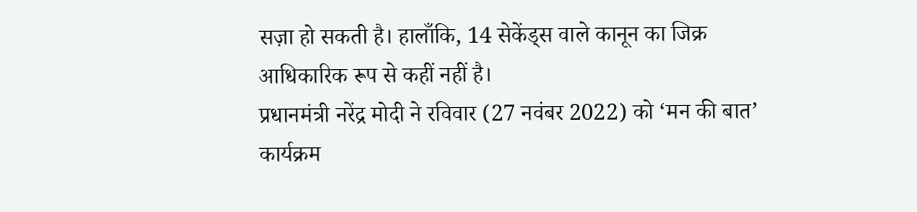सज़ा हो सकती है। हालाँकि, 14 सेकेंड्स वाले कानून का जिक्र आधिकारिक रूप से कहीं नहीं है।
प्रधानमंत्री नरेंद्र मोदी ने रविवार (27 नवंबर 2022) को ‘मन की बात’ कार्यक्रम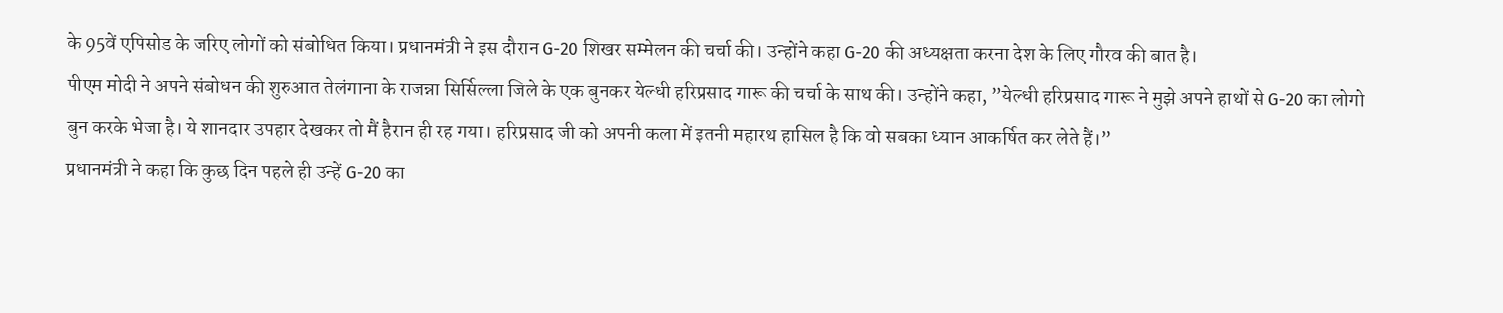के 95वें एपिसोड के जरिए लोगों को संबोधित किया। प्रधानमंत्री ने इस दौरान G-20 शिखर सम्मेलन की चर्चा की। उन्होंने कहा G-20 की अध्यक्षता करना देश के लिए गौरव की बात है।
पीएम मोदी ने अपने संबोधन की शुरुआत तेलंगाना के राजन्ना सिर्सिल्ला जिले के एक बुनकर येल्धी हरिप्रसाद गारू की चर्चा के साथ की। उन्होंने कहा, ”येल्धी हरिप्रसाद गारू ने मुझे अपने हाथों से G-20 का लोगो बुन करके भेजा है। ये शानदार उपहार देखकर तो मैं हैरान ही रह गया। हरिप्रसाद जी को अपनी कला में इतनी महारथ हासिल है कि वो सबका ध्यान आकर्षित कर लेते हैं।”
प्रधानमंत्री ने कहा कि कुछ दिन पहले ही उन्हें G-20 का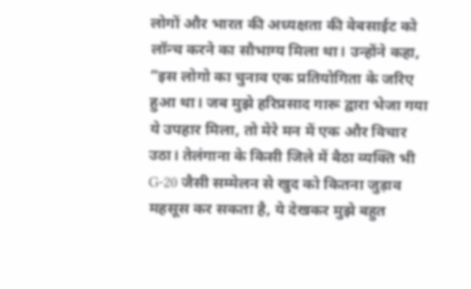लोगों और भारत की अध्यक्षता की वेबसाईट को लॉन्च करने का सौभाग्य मिला था। उन्होंने कहा, ”इस लोगो का चुनाव एक प्रतियोगिता के जरिए हुआ था। जब मुझे हरिप्रसाद गारू द्वारा भेजा गया ये उपहार मिला, तो मेरे मन में एक और विचार उठा। तेलंगाना के किसी जिले में बैठा व्यक्ति भी G-20 जैसी सम्मेलन से खुद को कितना जुड़ाव महसूस कर सकता है, ये देखकर मुझे बहुत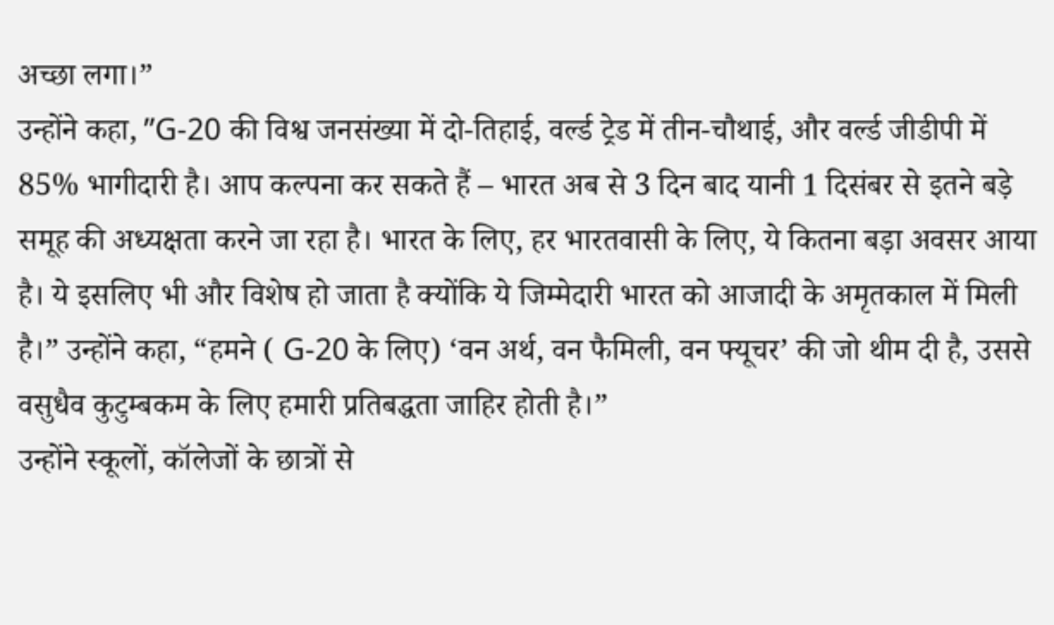अच्छा लगा।”
उन्होंने कहा, ”G-20 की विश्व जनसंख्या में दो-तिहाई, वर्ल्ड ट्रेड में तीन-चौथाई, और वर्ल्ड जीडीपी में 85% भागीदारी है। आप कल्पना कर सकते हैं – भारत अब से 3 दिन बाद यानी 1 दिसंबर से इतने बड़े समूह की अध्यक्षता करने जा रहा है। भारत के लिए, हर भारतवासी के लिए, ये कितना बड़ा अवसर आया है। ये इसलिए भी और विशेष हो जाता है क्योंकि ये जिम्मेदारी भारत को आजादी के अमृतकाल में मिली है।” उन्होंने कहा, “हमने ( G-20 के लिए) ‘वन अर्थ, वन फैमिली, वन फ्यूचर’ की जो थीम दी है, उससे वसुधैव कुटुम्बकम के लिए हमारी प्रतिबद्धता जाहिर होती है।”
उन्होंने स्कूलों, कॉलेजों के छात्रों से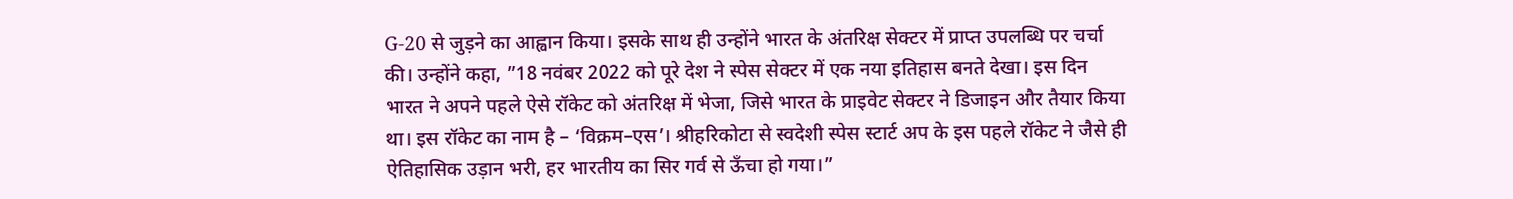G-20 से जुड़ने का आह्वान किया। इसके साथ ही उन्होंने भारत के अंतरिक्ष सेक्टर में प्राप्त उपलब्धि पर चर्चा की। उन्होंने कहा, ”18 नवंबर 2022 को पूरे देश ने स्पेस सेक्टर में एक नया इतिहास बनते देखा। इस दिन भारत ने अपने पहले ऐसे रॉकेट को अंतरिक्ष में भेजा, जिसे भारत के प्राइवेट सेक्टर ने डिजाइन और तैयार किया था। इस रॉकेट का नाम है – ‘विक्रम–एस’। श्रीहरिकोटा से स्वदेशी स्पेस स्टार्ट अप के इस पहले रॉकेट ने जैसे ही ऐतिहासिक उड़ान भरी, हर भारतीय का सिर गर्व से ऊँचा हो गया।”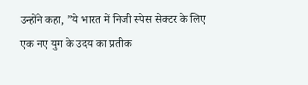उन्होंने कहा, ”ये भारत में निजी स्पेस सेक्टर के लिए एक नए युग के उदय का प्रतीक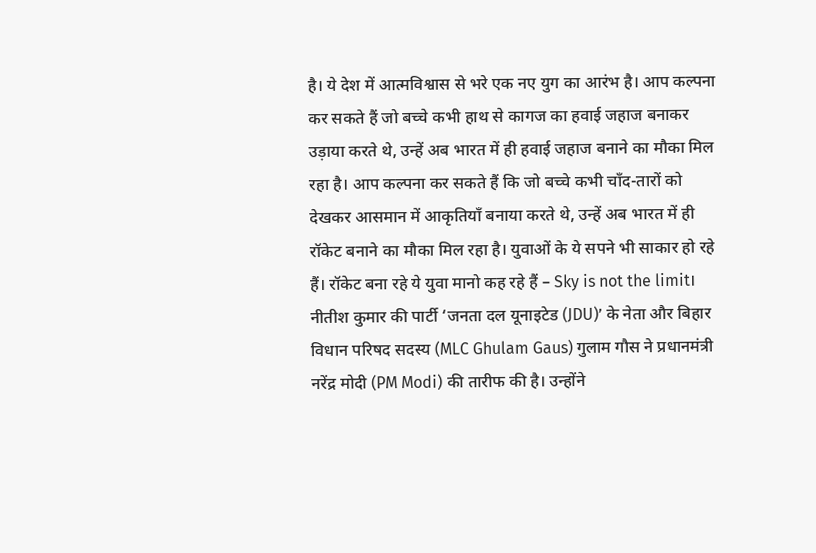है। ये देश में आत्मविश्वास से भरे एक नए युग का आरंभ है। आप कल्पना कर सकते हैं जो बच्चे कभी हाथ से कागज का हवाई जहाज बनाकर उड़ाया करते थे, उन्हें अब भारत में ही हवाई जहाज बनाने का मौका मिल रहा है। आप कल्पना कर सकते हैं कि जो बच्चे कभी चाँद-तारों को देखकर आसमान में आकृतियाँ बनाया करते थे, उन्हें अब भारत में ही रॉकेट बनाने का मौका मिल रहा है। युवाओं के ये सपने भी साकार हो रहे हैं। रॉकेट बना रहे ये युवा मानो कह रहे हैं – Sky is not the limit।
नीतीश कुमार की पार्टी ‘जनता दल यूनाइटेड (JDU)’ के नेता और बिहार विधान परिषद सदस्य (MLC Ghulam Gaus) गुलाम गौस ने प्रधानमंत्री नरेंद्र मोदी (PM Modi) की तारीफ की है। उन्होंने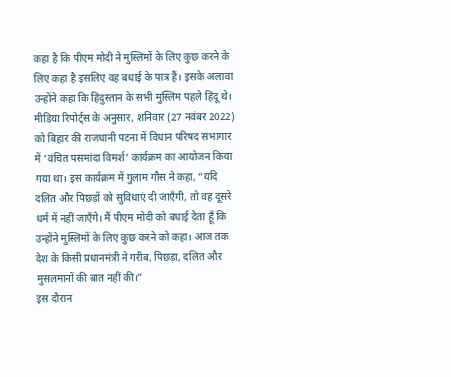कहा है कि पीएम मोदी ने मुस्लिमों के लिए कुछ करने के लिए कहा है इसलिए वह बधाई के पात्र हैं। इसके अलावा उन्होंने कहा कि हिंदुस्तान के सभी मुस्लिम पहले हिंदू थे।
मीडिया रिपोर्ट्स के अनुसार, शनिवार (27 नवंबर 2022) को बिहार की राजधानी पटना में विधान परिषद सभागार में ‘वंचित पसमांदा विमर्श’ कार्यक्रम का आयोजन किया गया था। इस कार्यक्रम में गुलाम गौस ने कहा, “यदि दलित और पिछड़ों को सुविधाएं दी जाएँगी, तो वह दूसरे धर्म में नहीं जाएँगे। मैं पीएम मोदी को बधाई देता हूँ कि उन्होंने मुस्लिमों के लिए कुछ करने को कहा। आज तक देश के किसी प्रधानमंत्री ने गरीब, पिछड़ा, दलित और मुसलमानों की बात नहीं की।”
इस दौरान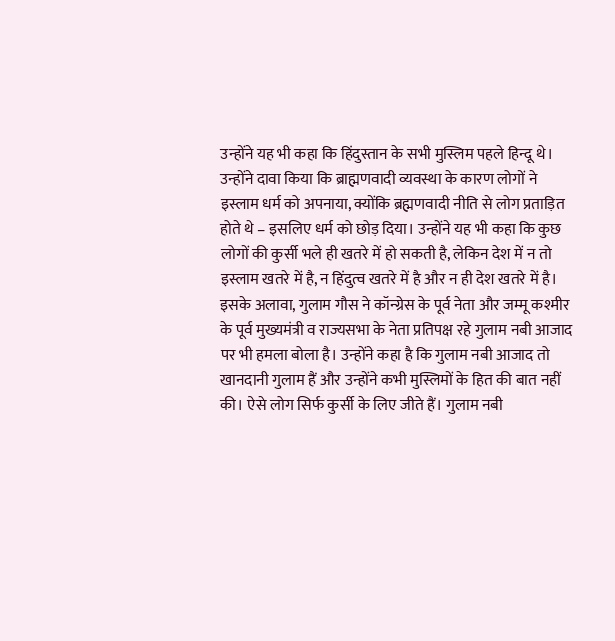उन्होंने यह भी कहा कि हिंदुस्तान के सभी मुस्लिम पहले हिन्दू थे। उन्होंने दावा किया कि ब्राह्मणवादी व्यवस्था के कारण लोगों ने इस्लाम धर्म को अपनाया, क्योंकि ब्रह्मणवादी नीति से लोग प्रताड़ित होते थे – इसलिए धर्म को छोड़ दिया। उन्होंने यह भी कहा कि कुछ लोगों की कुर्सी भले ही खतरे में हो सकती है, लेकिन देश में न तो इस्लाम खतरे में है, न हिंदुत्व खतरे में है और न ही देश खतरे में है।
इसके अलावा, गुलाम गौस ने कॉन्ग्रेस के पूर्व नेता और जम्मू कश्मीर के पूर्व मुख्यमंत्री व राज्यसभा के नेता प्रतिपक्ष रहे गुलाम नबी आजाद पर भी हमला बोला है। उन्होंने कहा है कि गुलाम नबी आजाद तो खानदानी गुलाम हैं और उन्होंने कभी मुस्लिमों के हित की बात नहीं की। ऐसे लोग सिर्फ कुर्सी के लिए जीते हैं। गुलाम नबी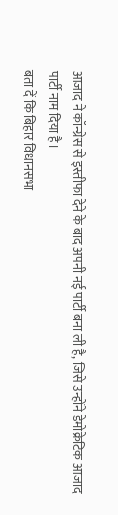आजाद ने कॉन्ग्रेस से इस्तीफा देने के बाद अपनी नई पार्टी बना ली है, जिसे उन्होंने डेमोक्रेटिक आजाद पार्टी नाम दिया है।
बता दें कि बिहार विधानसभा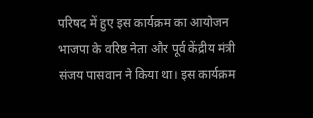परिषद में हुए इस कार्यक्रम का आयोजन भाजपा के वरिष्ठ नेता और पूर्व केंद्रीय मंत्री संजय पासवान ने किया था। इस कार्यक्रम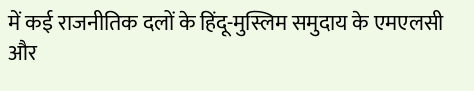में कई राजनीतिक दलों के हिंदू-मुस्लिम समुदाय के एमएलसी और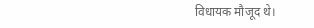विधायक मौजूद थे।